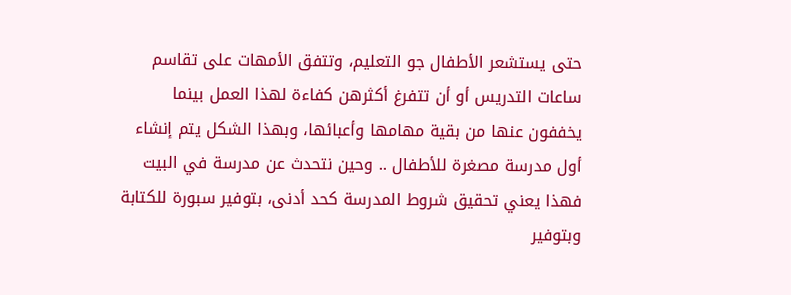حتى يستشعر الأطفال جو التعليم، وتتفق الأمهات على تقاسم ساعات التدريس أو أن تتفرغ أكثرهن كفاءة لهذا العمل بينما يخففون عنها من بقية مهامها وأعبائها، وبهذا الشكل يتم إنشاء أول مدرسة مصغرة للأطفال .. وحين نتحدث عن مدرسة في البيت فهذا يعني تحقيق شروط المدرسة كحد أدنى، بتوفير سبورة للكتابة وبتوفير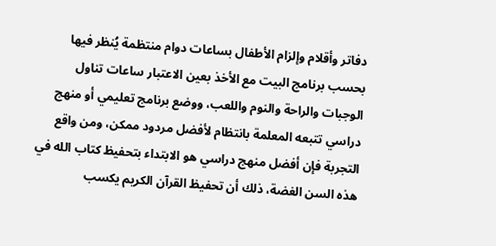دفاتر وأقلام وإلزام الأطفال بساعات دوام منتظمة يُنظر فيها بحسب برنامج البيت مع الأخذ بعين الاعتبار ساعات تناول الوجبات والراحة والنوم واللعب، ووضع برنامج تعليمي أو منهج دراسي تتبعه المعلمة بانتظام لأفضل مردود ممكن، ومن واقع التجربة فإن أفضل منهج دراسي هو الابتداء بتحفيظ كتاب الله في هذه السن الغضة، ذلك أن تحفيظ القرآن الكريم يكسب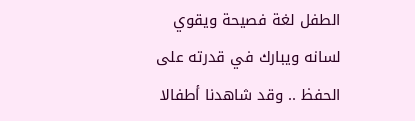الطفل لغة فصيحة ويقوي لسانه ويبارك في قدرته على الحفظ .. وقد شاهدنا أطفالا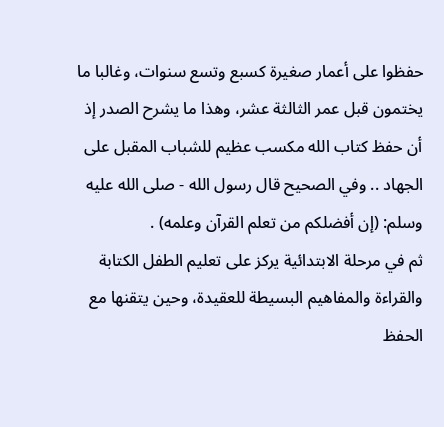حفظوا على أعمار صغيرة كسبع وتسع سنوات، وغالبا ما يختمون قبل عمر الثالثة عشر، وهذا ما يشرح الصدر إذ أن حفظ كتاب الله مكسب عظيم للشباب المقبل على الجهاد .. وفي الصحيح قال رسول الله - صلى الله عليه وسلم: (إن أفضلكم من تعلم القرآن وعلمه) .
ثم في مرحلة الابتدائية يركز على تعليم الطفل الكتابة والقراءة والمفاهيم البسيطة للعقيدة، وحين يتقنها مع الحفظ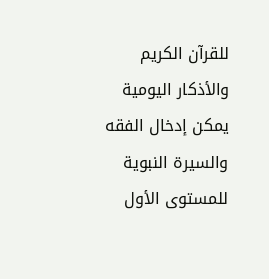للقرآن الكريم والأذكار اليومية يمكن إدخال الفقه والسيرة النبوية للمستوى الأول